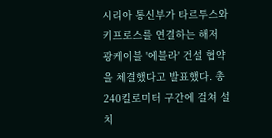시리아 통신부가 타르투스와 키프로스를 연결하는 해저 광케이블 '에블라' 건설 협약을 체결했다고 발표했다. 총 240킬로미터 구간에 걸쳐 설치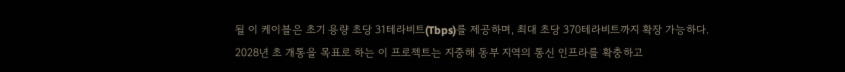될 이 케이블은 초기 용량 초당 31테라비트(Tbps)를 제공하며, 최대 초당 370테라비트까지 확장 가능하다.
2028년 초 개통을 목표로 하는 이 프로젝트는 지중해 동부 지역의 통신 인프라를 확충하고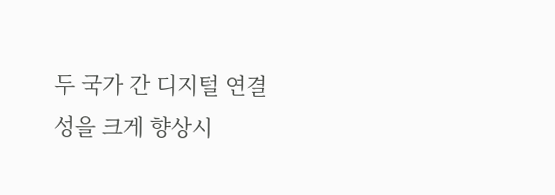두 국가 간 디지털 연결성을 크게 향상시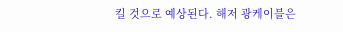킬 것으로 예상된다. 해저 광케이블은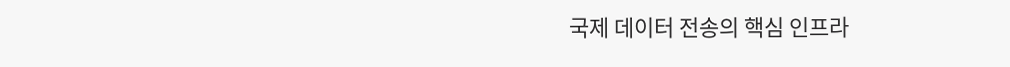국제 데이터 전송의 핵심 인프라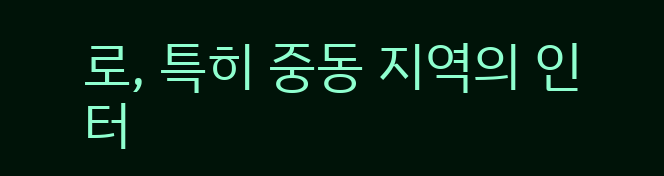로, 특히 중동 지역의 인터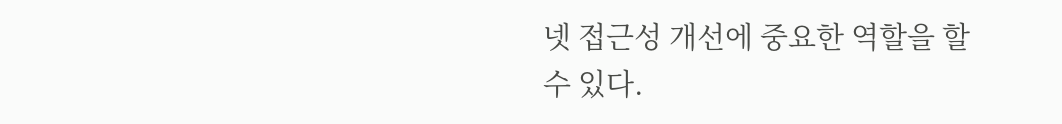넷 접근성 개선에 중요한 역할을 할 수 있다.